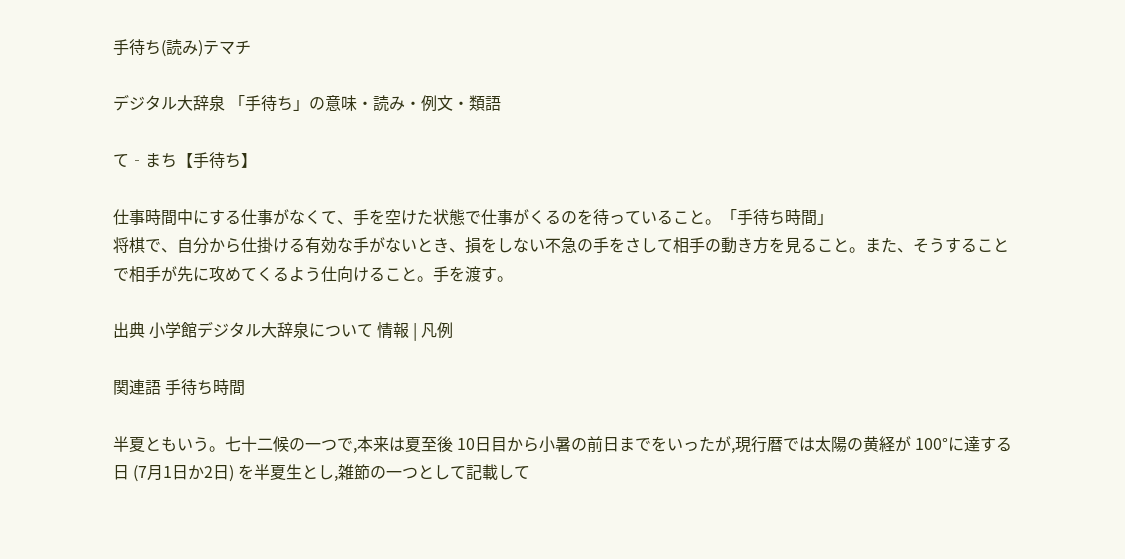手待ち(読み)テマチ

デジタル大辞泉 「手待ち」の意味・読み・例文・類語

て‐まち【手待ち】

仕事時間中にする仕事がなくて、手を空けた状態で仕事がくるのを待っていること。「手待ち時間」
将棋で、自分から仕掛ける有効な手がないとき、損をしない不急の手をさして相手の動き方を見ること。また、そうすることで相手が先に攻めてくるよう仕向けること。手を渡す。

出典 小学館デジタル大辞泉について 情報 | 凡例

関連語 手待ち時間

半夏ともいう。七十二候の一つで,本来は夏至後 10日目から小暑の前日までをいったが,現行暦では太陽の黄経が 100°に達する日 (7月1日か2日) を半夏生とし,雑節の一つとして記載して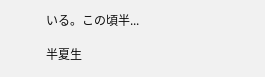いる。この頃半...

半夏生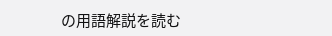の用語解説を読む